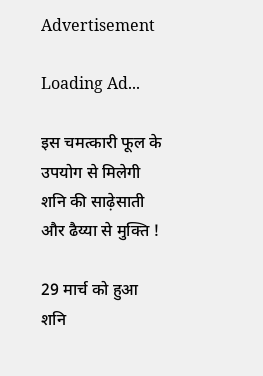Advertisement

Loading Ad...

इस चमत्कारी फूल के उपयोग से मिलेगी शनि की साढ़ेसाती और ढैय्या से मुक्ति !

29 मार्च को हुआ शनि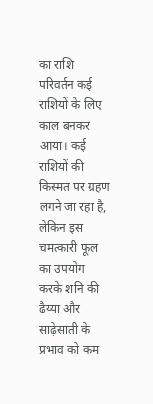का राशि परिवर्तन कई राशियों के लिए काल बनकर आया। कई राशियों की किस्मत पर ग्रहण लगने जा रहा है, लेकिन इस चमत्कारी फूल का उपयोग करके शनि की ढैय्या और साढ़ेसाती के प्रभाव को कम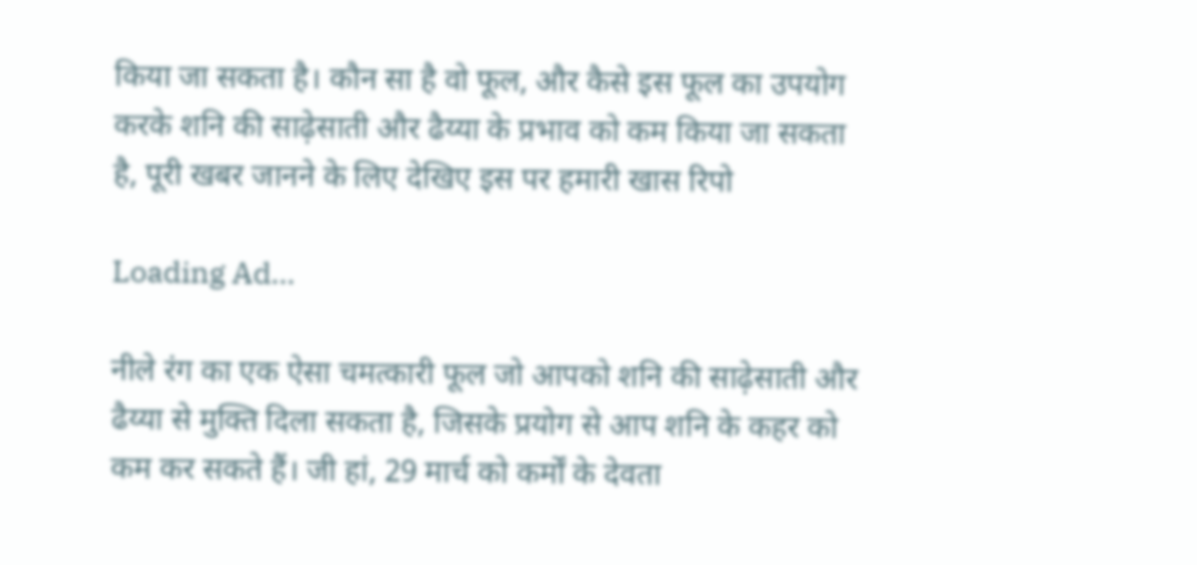किया जा सकता है। कौन सा है वो फूल, और कैसे इस फूल का उपयोग करके शनि की साढ़ेसाती और ढैय्या के प्रभाव को कम किया जा सकता है, पूरी खबर जानने के लिए देखिए इस पर हमारी खास रिपो

Loading Ad...

नीले रंग का एक ऐसा चमत्कारी फूल जो आपको शनि की साढ़ेसाती और ढैय्या से मुक्ति दिला सकता है, जिसके प्रयोग से आप शनि के कहर को कम कर सकते हैं। जी हां, 29 मार्च को कर्मों के देवता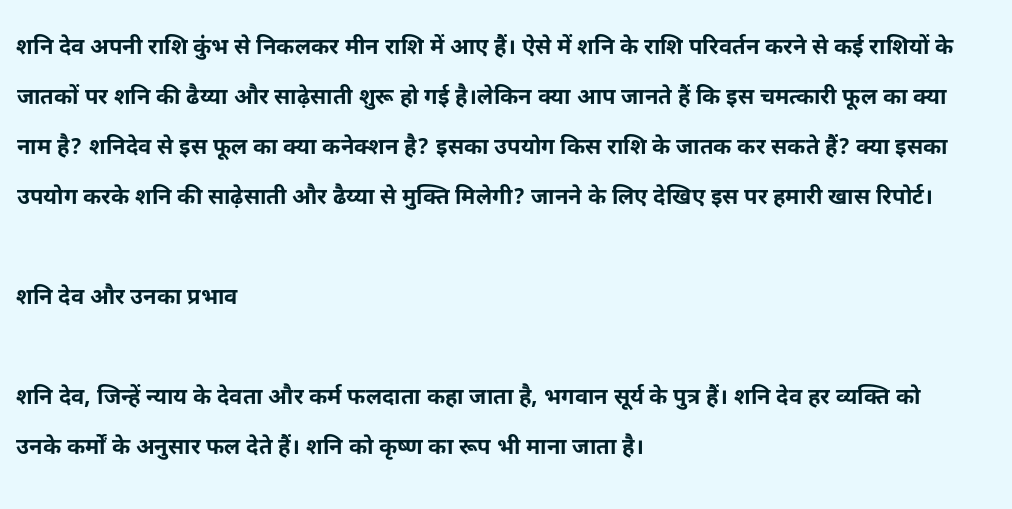शनि देव अपनी राशि कुंभ से निकलकर मीन राशि में आए हैं। ऐसे में शनि के राशि परिवर्तन करने से कई राशियों के जातकों पर शनि की ढैय्या और साढ़ेसाती शुरू हो गई है।लेकिन क्या आप जानते हैं कि इस चमत्कारी फूल का क्या नाम है? शनिदेव से इस फूल का क्या कनेक्शन है? इसका उपयोग किस राशि के जातक कर सकते हैं? क्या इसका उपयोग करके शनि की साढ़ेसाती और ढैय्या से मुक्ति मिलेगी? जानने के लिए देखिए इस पर हमारी खास रिपोर्ट।

शनि देव और उनका प्रभाव

शनि देव, जिन्हें न्याय के देवता और कर्म फलदाता कहा जाता है, भगवान सूर्य के पुत्र हैं। शनि देव हर व्यक्ति को उनके कर्मों के अनुसार फल देते हैं। शनि को कृष्ण का रूप भी माना जाता है।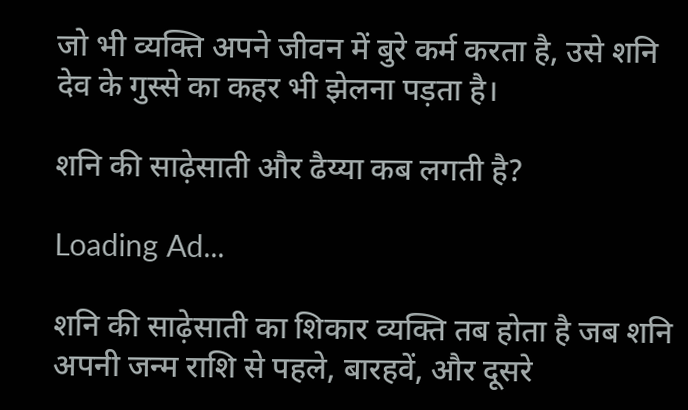जो भी व्यक्ति अपने जीवन में बुरे कर्म करता है, उसे शनि देव के गुस्से का कहर भी झेलना पड़ता है।

शनि की साढ़ेसाती और ढैय्या कब लगती है?

Loading Ad...

शनि की साढ़ेसाती का शिकार व्यक्ति तब होता है जब शनि अपनी जन्म राशि से पहले, बारहवें, और दूसरे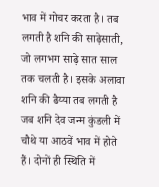भाव में गोचर करता है। तब लगती है शनि की साढ़ेसाती, जो लगभग साढ़े सात साल तक चलती है। इसके अलावा शनि की ढैय्या तब लगती है जब शनि देव जन्म कुंडली में चौथे या आठवें भाव में होते हैं। दोनों ही स्थिति में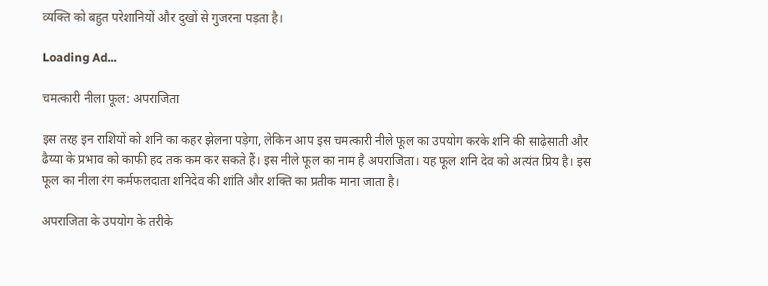व्यक्ति को बहुत परेशानियों और दुखों से गुजरना पड़ता है।

Loading Ad...

चमत्कारी नीला फूल: अपराजिता

इस तरह इन राशियों को शनि का कहर झेलना पड़ेगा, लेकिन आप इस चमत्कारी नीले फूल का उपयोग करके शनि की साढ़ेसाती और ढैय्या के प्रभाव को काफी हद तक कम कर सकते हैं। इस नीले फूल का नाम है अपराजिता। यह फूल शनि देव को अत्यंत प्रिय है। इस फूल का नीला रंग कर्मफलदाता शनिदेव की शांति और शक्ति का प्रतीक माना जाता है।

अपराजिता के उपयोग के तरीके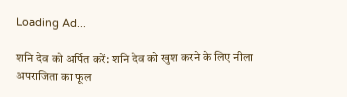Loading Ad...

शनि देव को अर्पित करें: शनि देव को खुश करने के लिए नीला अपराजिता का फूल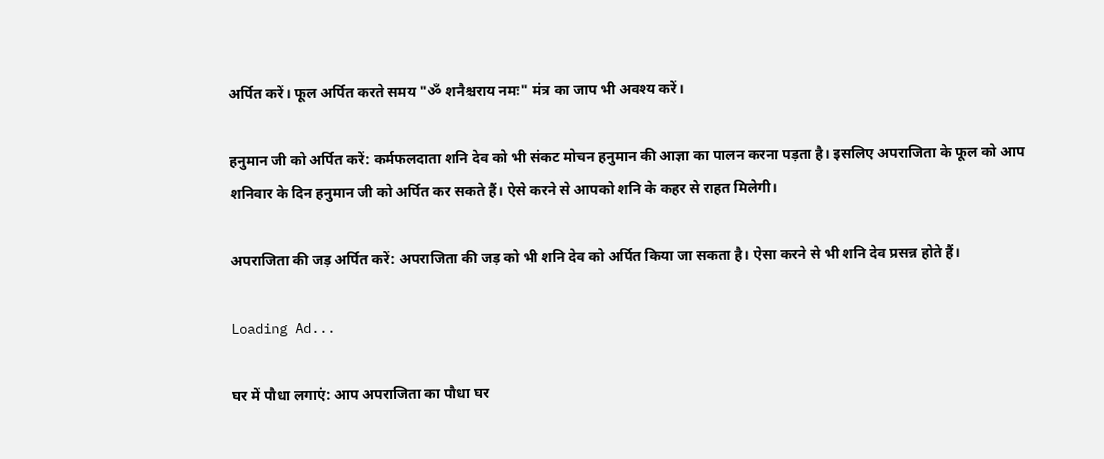अर्पित करें। फूल अर्पित करते समय "ॐ शनैश्चराय नमः" मंत्र का जाप भी अवश्य करें।

हनुमान जी को अर्पित करें: कर्मफलदाता शनि देव को भी संकट मोचन हनुमान की आज्ञा का पालन करना पड़ता है। इसलिए अपराजिता के फूल को आप शनिवार के दिन हनुमान जी को अर्पित कर सकते हैं। ऐसे करने से आपको शनि के कहर से राहत मिलेगी।

अपराजिता की जड़ अर्पित करें: अपराजिता की जड़ को भी शनि देव को अर्पित किया जा सकता है। ऐसा करने से भी शनि देव प्रसन्न होते हैं।

Loading Ad...

घर में पौधा लगाएं: आप अपराजिता का पौधा घर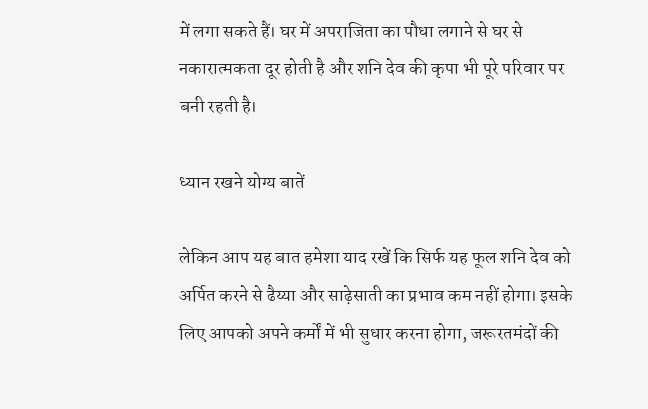में लगा सकते हैं। घर में अपराजिता का पौधा लगाने से घर से नकारात्मकता दूर होती है और शनि देव की कृपा भी पूरे परिवार पर बनी रहती है।

ध्यान रखने योग्य बातें

लेकिन आप यह बात हमेशा याद रखें कि सिर्फ यह फूल शनि देव को अर्पित करने से ढैय्या और साढ़ेसाती का प्रभाव कम नहीं होगा। इसके लिए आपको अपने कर्मों में भी सुधार करना होगा, जरूरतमंदों की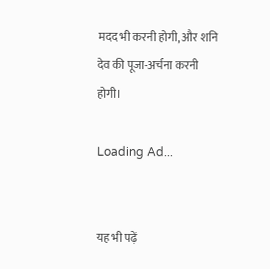मदद भी करनी होगी, और शनि देव की पूजा-अर्चना करनी होगी।

Loading Ad...


यह भी पढ़ें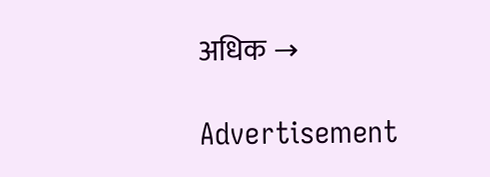अधिक →

Advertisement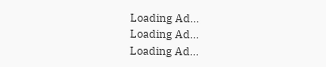Loading Ad...
Loading Ad...
Loading Ad...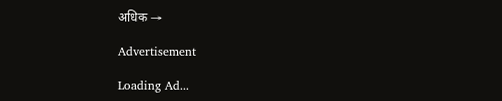अधिक →

Advertisement

Loading Ad...